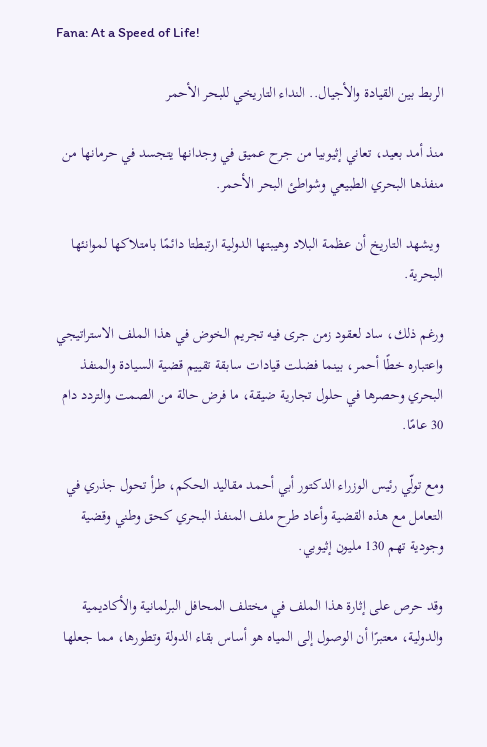Fana: At a Speed of Life!

الربط بين القيادة والأجيال.. النداء التاريخي للبحر الأحمر

منذ أمد بعيد، تعاني إثيوبيا من جرح عميق في وجدانها يتجسد في حرمانها من منفذها البحري الطبيعي وشواطئ البحر الأحمر.

 ويشهد التاريخ أن عظمة البلاد وهيبتها الدولية ارتبطتا دائمًا بامتلاكها لموانئها البحرية.

ورغم ذلك، ساد لعقود زمن جرى فيه تجريم الخوض في هذا الملف الاستراتيجي واعتباره خطًا أحمر، بينما فضلت قيادات سابقة تقييم قضية السيادة والمنفذ البحري وحصرها في حلول تجارية ضيقة، ما فرض حالة من الصمت والتردد دام 30 عامًا.

ومع تولّي رئيس الوزراء الدكتور أبي أحمد مقاليد الحكم، طرأ تحول جذري في التعامل مع هذه القضية وأعاد طرح ملف المنفذ البحري كحق وطني وقضية وجودية تهم 130 مليون إثيوبي.

وقد حرص على إثارة هذا الملف في مختلف المحافل البرلمانية والأكاديمية والدولية، معتبرًا أن الوصول إلى المياه هو أساس بقاء الدولة وتطورها، مما جعلها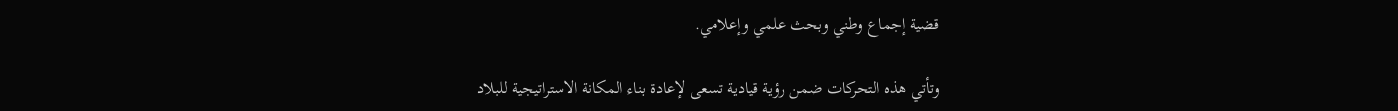قضية إجماع وطني وبحث علمي وإعلامي.

وتأتي هذه التحركات ضمن رؤية قيادية تسعى لإعادة بناء المكانة الاستراتيجية للبلاد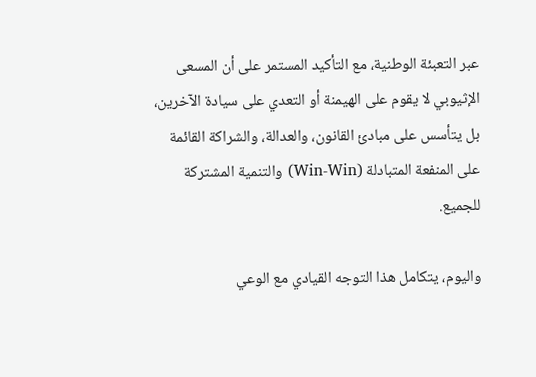عبر التعبئة الوطنية، مع التأكيد المستمر على أن المسعى الإثيوبي لا يقوم على الهيمنة أو التعدي على سيادة الآخرين، بل يتأسس على مبادئ القانون، والعدالة، والشراكة القائمة على المنفعة المتبادلة (Win-Win) والتنمية المشتركة للجميع.

واليوم، يتكامل هذا التوجه القيادي مع الوعي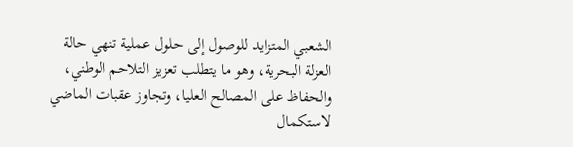الشعبي المتزايد للوصول إلى حلول عملية تنهي حالة العزلة البحرية، وهو ما يتطلب تعزيز التلاحم الوطني، والحفاظ على المصالح العليا، وتجاوز عقبات الماضي لاستكمال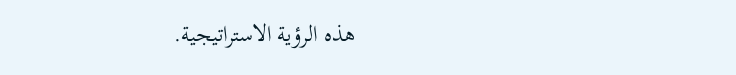هذه الرؤية الاستراتيجية.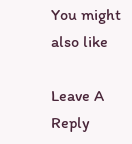You might also like

Leave A Reply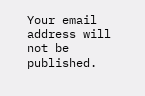Your email address will not be published.